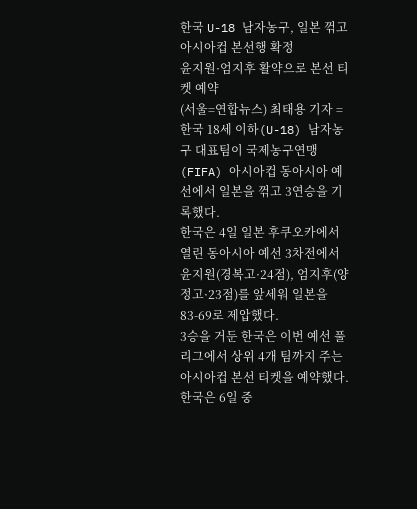한국 U-18 남자농구, 일본 꺾고 아시아컵 본선행 확정
윤지원·엄지후 활약으로 본선 티켓 예약
(서울=연합뉴스) 최태용 기자 = 한국 18세 이하(U-18) 남자농구 대표팀이 국제농구연맹(FIFA) 아시아컵 동아시아 예선에서 일본을 꺾고 3연승을 기록했다.
한국은 4일 일본 후쿠오카에서 열린 동아시아 예선 3차전에서 윤지원(경복고·24점), 엄지후(양정고·23점)를 앞세워 일본을 83-69로 제압했다.
3승을 거둔 한국은 이번 예선 풀리그에서 상위 4개 팀까지 주는 아시아컵 본선 티켓을 예약했다.
한국은 6일 중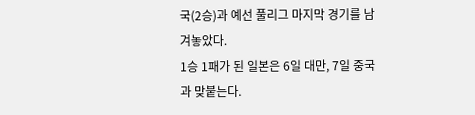국(2승)과 예선 풀리그 마지막 경기를 남겨놓았다.
1승 1패가 된 일본은 6일 대만, 7일 중국과 맞붙는다.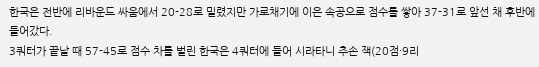한국은 전반에 리바운드 싸움에서 20-28로 밀렸지만 가로채기에 이은 속공으로 점수를 쌓아 37-31로 앞선 채 후반에 들어갔다.
3쿼터가 끝날 때 57-45로 점수 차를 벌린 한국은 4쿼터에 들어 시라타니 추손 잭(20점·9리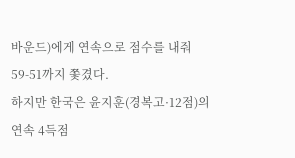바운드)에게 연속으로 점수를 내줘 59-51까지 쫓겼다.
하지만 한국은 윤지훈(경복고·12점)의 연속 4득점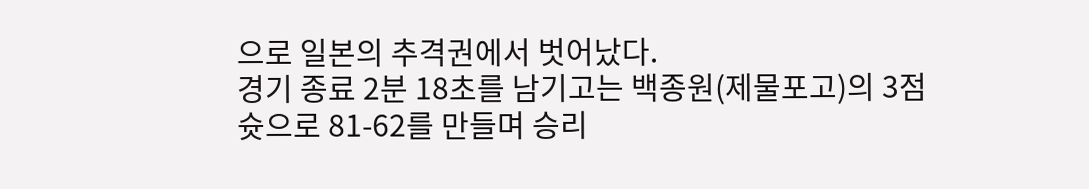으로 일본의 추격권에서 벗어났다.
경기 종료 2분 18초를 남기고는 백종원(제물포고)의 3점 슛으로 81-62를 만들며 승리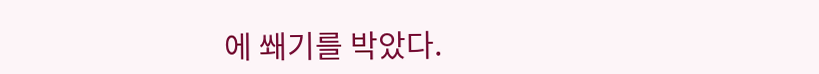에 쐐기를 박았다.